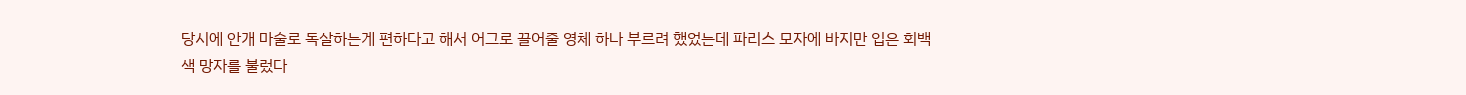당시에 안개 마술로 독살하는게 편하다고 해서 어그로 끌어줄 영체 하나 부르려 했었는데 파리스 모자에 바지만 입은 회백색 망자를 불렀다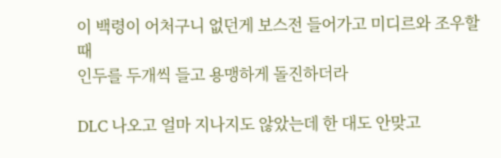이 백령이 어처구니 없던게 보스전 들어가고 미디르와 조우할때
인두를 두개씩 들고 용맹하게 돌진하더라

DLC 나오고 얼마 지나지도 않았는데 한 대도 안맞고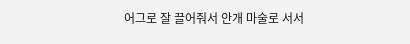어그로 잘 끌어줘서 안개 마술로 서서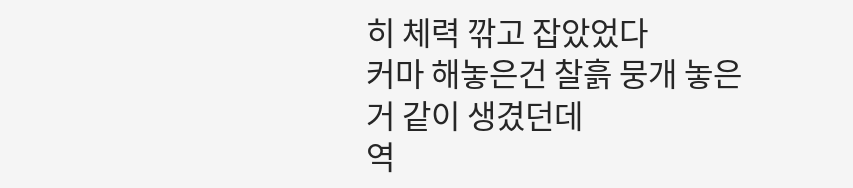히 체력 깎고 잡았었다
커마 해놓은건 찰흙 뭉개 놓은거 같이 생겼던데
역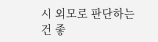시 외모로 판단하는건 좋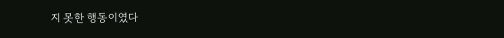지 못한 행동이였다